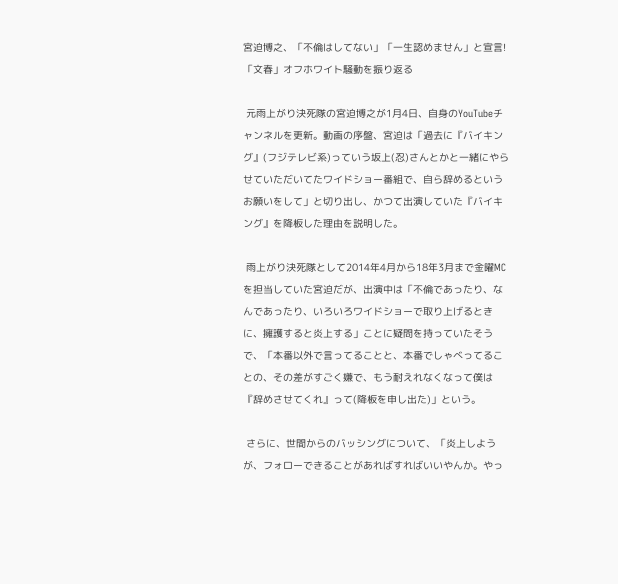宮迫博之、「不倫はしてない」「一生認めません」と宣言! 「文春」オフホワイト騒動を振り返る

 元雨上がり決死隊の宮迫博之が1月4日、自身のYouTubeチャンネルを更新。動画の序盤、宮迫は「過去に『バイキング』(フジテレビ系)っていう坂上(忍)さんとかと一緒にやらせていただいてたワイドショー番組で、自ら辞めるというお願いをして」と切り出し、かつて出演していた『バイキング』を降板した理由を説明した。

 雨上がり決死隊として2014年4月から18年3月まで金曜MCを担当していた宮迫だが、出演中は「不倫であったり、なんであったり、いろいろワイドショーで取り上げるときに、擁護すると炎上する」ことに疑問を持っていたそうで、「本番以外で言ってることと、本番でしゃべってることの、その差がすごく嫌で、もう耐えれなくなって僕は『辞めさせてくれ』って(降板を申し出た)」という。

 さらに、世間からのバッシングについて、「炎上しようが、フォローできることがあればすればいいやんか。やっ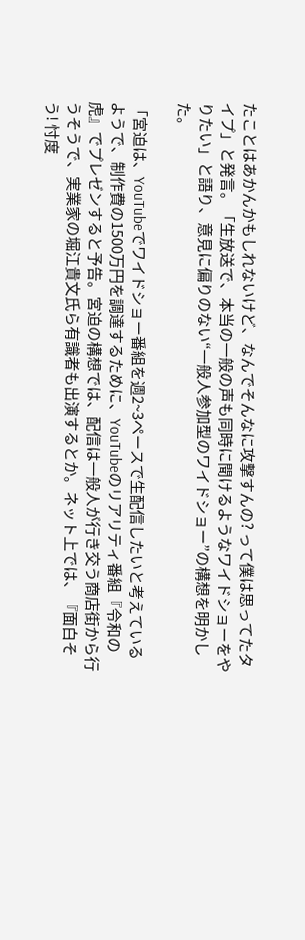たことはあかんかもしれないけど、なんでそんなに攻撃すんの? って僕は思ってたタイプ」と発言。「生放送で、本当の一般の声も同時に聞けるようなワイドショーをやりたい」と語り、意見に偏りのない“一般人参加型のワイドショー”の構想を明かした。

「宮迫は、YouTubeでワイドショー番組を週2~3ペースで生配信したいと考えているようで、制作費の1500万円を調達するために、YouTubeのリアリティ番組『令和の虎』でプレゼンすると予告。宮迫の構想では、配信は一般人が行き交う商店街から行うそうで、実業家の堀江貴文氏ら有識者も出演するとか。ネット上では、『面白そう! 忖度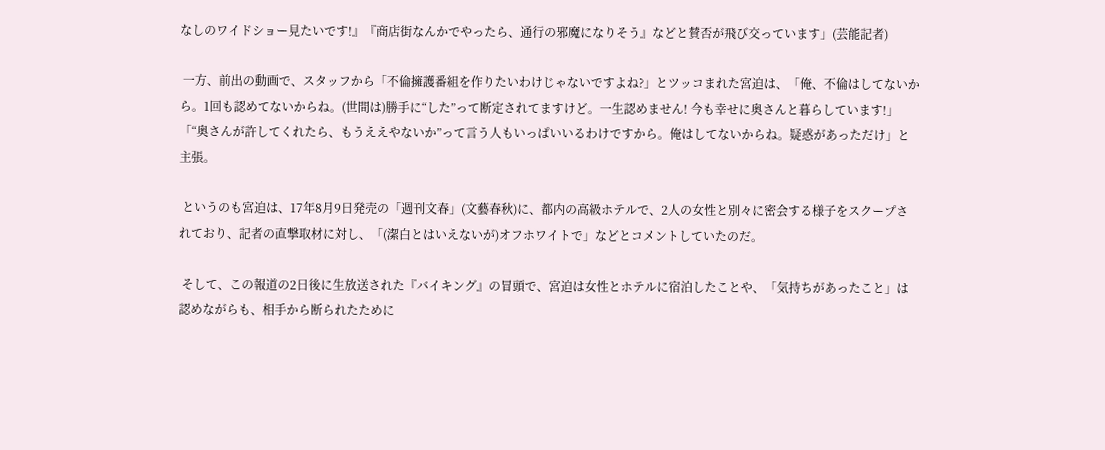なしのワイドショー見たいです!』『商店街なんかでやったら、通行の邪魔になりそう』などと賛否が飛び交っています」(芸能記者)

 一方、前出の動画で、スタッフから「不倫擁護番組を作りたいわけじゃないですよね?」とツッコまれた宮迫は、「俺、不倫はしてないから。1回も認めてないからね。(世間は)勝手に“した”って断定されてますけど。一生認めません! 今も幸せに奥さんと暮らしています!」「“奥さんが許してくれたら、もうええやないか”って言う人もいっぱいいるわけですから。俺はしてないからね。疑惑があっただけ」と主張。

 というのも宮迫は、17年8月9日発売の「週刊文春」(文藝春秋)に、都内の高級ホテルで、2人の女性と別々に密会する様子をスクープされており、記者の直撃取材に対し、「(潔白とはいえないが)オフホワイトで」などとコメントしていたのだ。

 そして、この報道の2日後に生放送された『バイキング』の冒頭で、宮迫は女性とホテルに宿泊したことや、「気持ちがあったこと」は認めながらも、相手から断られたために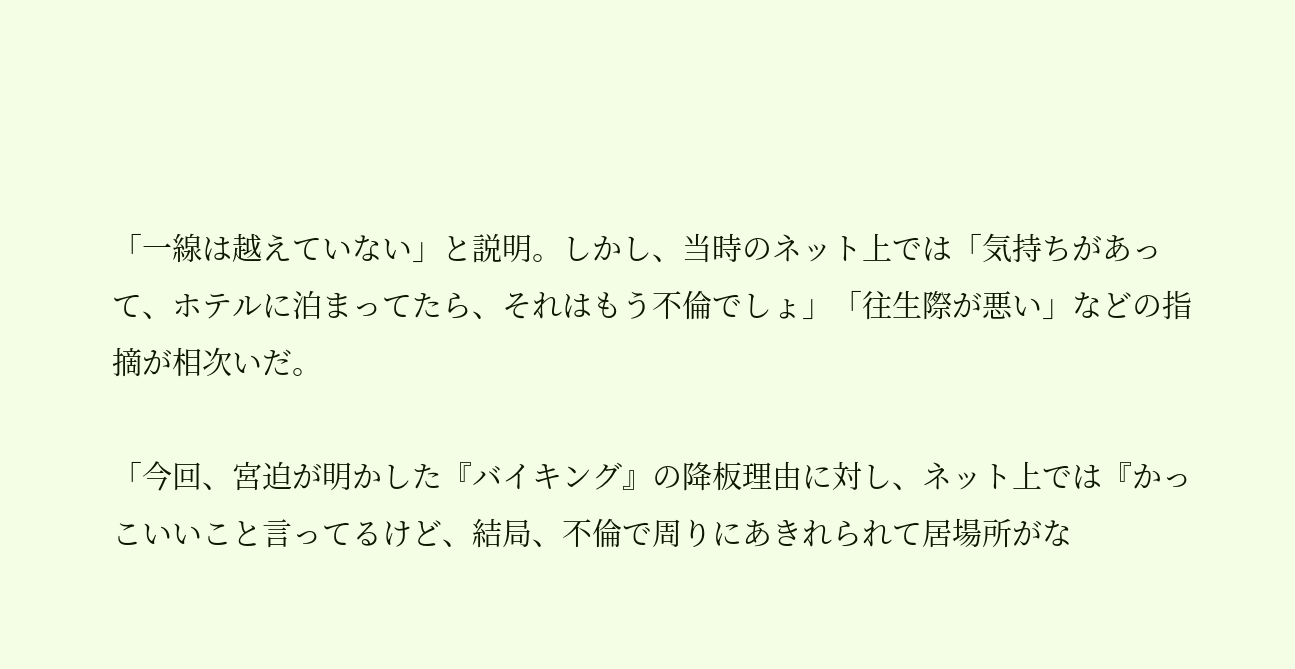「一線は越えていない」と説明。しかし、当時のネット上では「気持ちがあって、ホテルに泊まってたら、それはもう不倫でしょ」「往生際が悪い」などの指摘が相次いだ。

「今回、宮迫が明かした『バイキング』の降板理由に対し、ネット上では『かっこいいこと言ってるけど、結局、不倫で周りにあきれられて居場所がな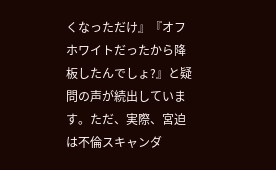くなっただけ』『オフホワイトだったから降板したんでしょ?』と疑問の声が続出しています。ただ、実際、宮迫は不倫スキャンダ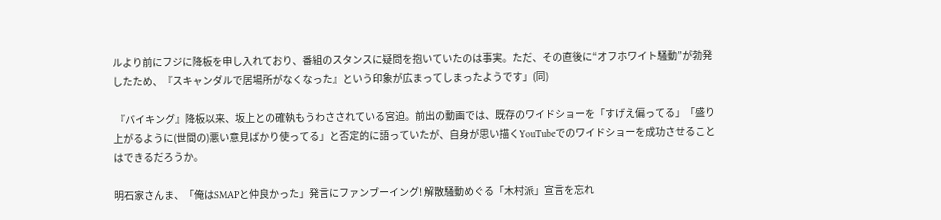ルより前にフジに降板を申し入れており、番組のスタンスに疑問を抱いていたのは事実。ただ、その直後に“オフホワイト騒動”が勃発したため、『スキャンダルで居場所がなくなった』という印象が広まってしまったようです」(同)

 『バイキング』降板以来、坂上との確執もうわさされている宮迫。前出の動画では、既存のワイドショーを「すげえ偏ってる」「盛り上がるように(世間の)悪い意見ばかり使ってる」と否定的に語っていたが、自身が思い描くYouTubeでのワイドショーを成功させることはできるだろうか。

明石家さんま、「俺はSMAPと仲良かった」発言にファンブーイング! 解散騒動めぐる「木村派」宣言を忘れ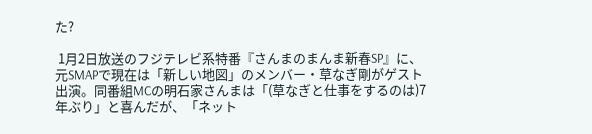た?

 1月2日放送のフジテレビ系特番『さんまのまんま新春SP』に、元SMAPで現在は「新しい地図」のメンバー・草なぎ剛がゲスト出演。同番組MCの明石家さんまは「(草なぎと仕事をするのは)7年ぶり」と喜んだが、「ネット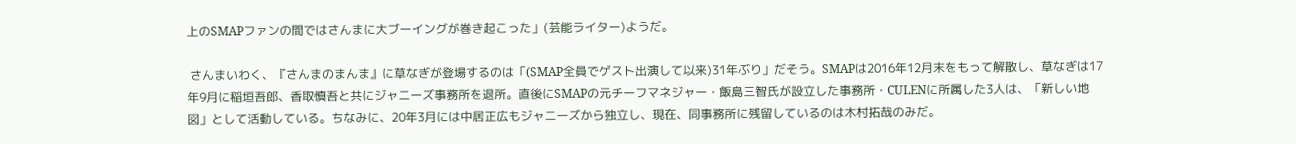上のSMAPファンの間ではさんまに大ブーイングが巻き起こった」(芸能ライター)ようだ。

 さんまいわく、『さんまのまんま』に草なぎが登場するのは「(SMAP全員でゲスト出演して以来)31年ぶり」だそう。SMAPは2016年12月末をもって解散し、草なぎは17年9月に稲垣吾郎、香取慎吾と共にジャニーズ事務所を退所。直後にSMAPの元チーフマネジャー・飯島三智氏が設立した事務所・CULENに所属した3人は、「新しい地図」として活動している。ちなみに、20年3月には中居正広もジャニーズから独立し、現在、同事務所に残留しているのは木村拓哉のみだ。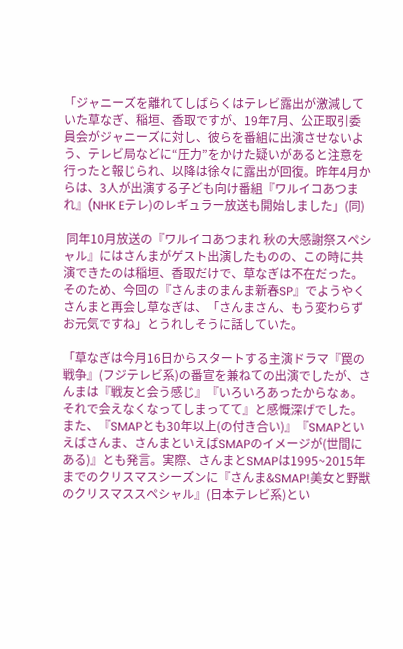「ジャニーズを離れてしばらくはテレビ露出が激減していた草なぎ、稲垣、香取ですが、19年7月、公正取引委員会がジャニーズに対し、彼らを番組に出演させないよう、テレビ局などに“圧力”をかけた疑いがあると注意を行ったと報じられ、以降は徐々に露出が回復。昨年4月からは、3人が出演する子ども向け番組『ワルイコあつまれ』(NHK Eテレ)のレギュラー放送も開始しました」(同)

 同年10月放送の『ワルイコあつまれ 秋の大感謝祭スペシャル』にはさんまがゲスト出演したものの、この時に共演できたのは稲垣、香取だけで、草なぎは不在だった。そのため、今回の『さんまのまんま新春SP』でようやくさんまと再会し草なぎは、「さんまさん、もう変わらずお元気ですね」とうれしそうに話していた。

「草なぎは今月16日からスタートする主演ドラマ『罠の戦争』(フジテレビ系)の番宣を兼ねての出演でしたが、さんまは『戦友と会う感じ』『いろいろあったからなぁ。それで会えなくなってしまってて』と感慨深げでした。また、『SMAPとも30年以上(の付き合い)』『SMAPといえばさんま、さんまといえばSMAPのイメージが(世間にある)』とも発言。実際、さんまとSMAPは1995~2015年までのクリスマスシーズンに『さんま&SMAP!美女と野獣のクリスマススペシャル』(日本テレビ系)とい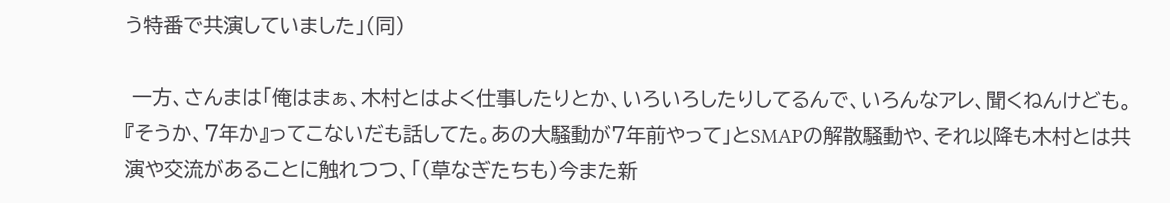う特番で共演していました」(同)

 一方、さんまは「俺はまぁ、木村とはよく仕事したりとか、いろいろしたりしてるんで、いろんなアレ、聞くねんけども。『そうか、7年か』ってこないだも話してた。あの大騒動が7年前やって」とSMAPの解散騒動や、それ以降も木村とは共演や交流があることに触れつつ、「(草なぎたちも)今また新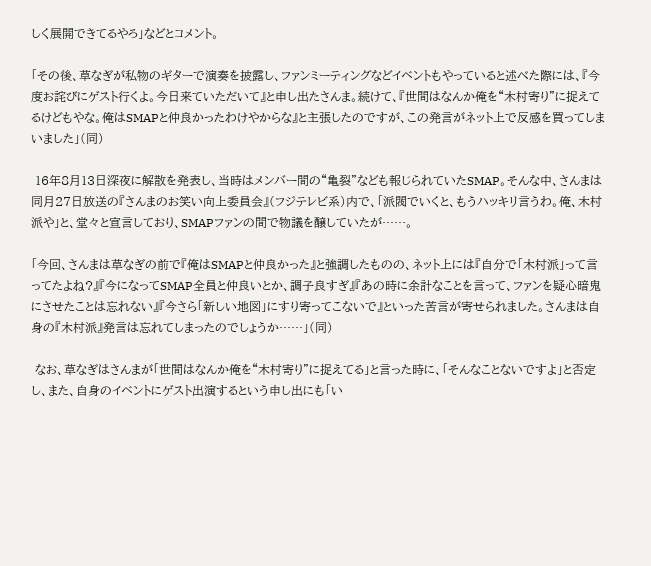しく展開できてるやろ」などとコメント。

「その後、草なぎが私物のギターで演奏を披露し、ファンミーティングなどイベントもやっていると述べた際には、『今度お詫びにゲスト行くよ。今日来ていただいて』と申し出たさんま。続けて、『世間はなんか俺を“木村寄り”に捉えてるけどもやな。俺はSMAPと仲良かったわけやからな』と主張したのですが、この発言がネット上で反感を買ってしまいました」(同)

 16年8月13日深夜に解散を発表し、当時はメンバー間の“亀裂”なども報じられていたSMAP。そんな中、さんまは同月27日放送の『さんまのお笑い向上委員会』(フジテレビ系)内で、「派閥でいくと、もうハッキリ言うわ。俺、木村派や」と、堂々と宣言しており、SMAPファンの間で物議を醸していたが……。

「今回、さんまは草なぎの前で『俺はSMAPと仲良かった』と強調したものの、ネット上には『自分で「木村派」って言ってたよね?』『今になってSMAP全員と仲良いとか、調子良すぎ』『あの時に余計なことを言って、ファンを疑心暗鬼にさせたことは忘れない』『今さら「新しい地図」にすり寄ってこないで』といった苦言が寄せられました。さんまは自身の『木村派』発言は忘れてしまったのでしょうか……」(同)

 なお、草なぎはさんまが「世間はなんか俺を“木村寄り”に捉えてる」と言った時に、「そんなことないですよ」と否定し、また、自身のイベントにゲスト出演するという申し出にも「い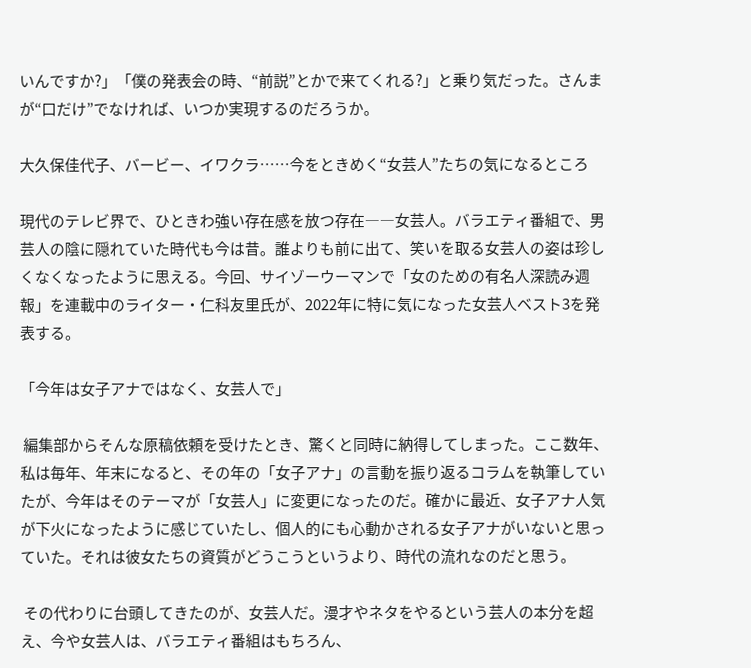いんですか?」「僕の発表会の時、“前説”とかで来てくれる?」と乗り気だった。さんまが“口だけ”でなければ、いつか実現するのだろうか。

大久保佳代子、バービー、イワクラ……今をときめく“女芸人”たちの気になるところ

現代のテレビ界で、ひときわ強い存在感を放つ存在――女芸人。バラエティ番組で、男芸人の陰に隠れていた時代も今は昔。誰よりも前に出て、笑いを取る女芸人の姿は珍しくなくなったように思える。今回、サイゾーウーマンで「女のための有名人深読み週報」を連載中のライター・仁科友里氏が、2022年に特に気になった女芸人ベスト3を発表する。

「今年は女子アナではなく、女芸人で」

 編集部からそんな原稿依頼を受けたとき、驚くと同時に納得してしまった。ここ数年、私は毎年、年末になると、その年の「女子アナ」の言動を振り返るコラムを執筆していたが、今年はそのテーマが「女芸人」に変更になったのだ。確かに最近、女子アナ人気が下火になったように感じていたし、個人的にも心動かされる女子アナがいないと思っていた。それは彼女たちの資質がどうこうというより、時代の流れなのだと思う。

 その代わりに台頭してきたのが、女芸人だ。漫才やネタをやるという芸人の本分を超え、今や女芸人は、バラエティ番組はもちろん、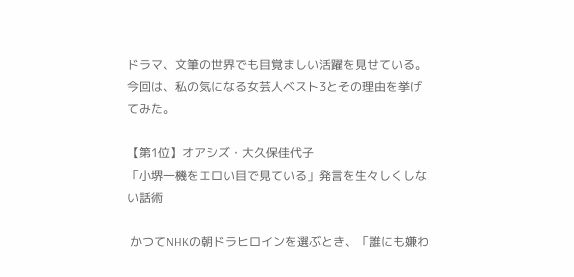ドラマ、文筆の世界でも目覚ましい活躍を見せている。今回は、私の気になる女芸人ベスト3とその理由を挙げてみた。

【第1位】オアシズ・大久保佳代子
「小堺一機をエロい目で見ている」発言を生々しくしない話術

 かつてNHKの朝ドラヒロインを選ぶとき、「誰にも嫌わ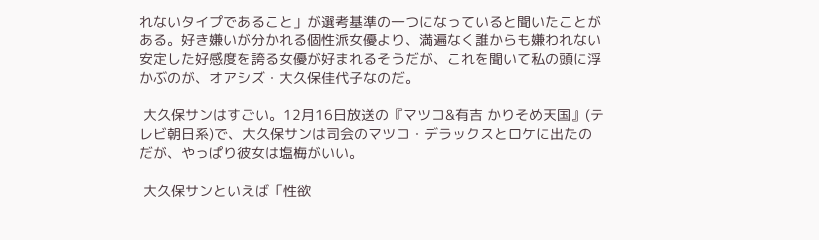れないタイプであること」が選考基準の一つになっていると聞いたことがある。好き嫌いが分かれる個性派女優より、満遍なく誰からも嫌われない安定した好感度を誇る女優が好まれるそうだが、これを聞いて私の頭に浮かぶのが、オアシズ・大久保佳代子なのだ。

 大久保サンはすごい。12月16日放送の『マツコ&有吉 かりそめ天国』(テレビ朝日系)で、大久保サンは司会のマツコ・デラックスとロケに出たのだが、やっぱり彼女は塩梅がいい。

 大久保サンといえば「性欲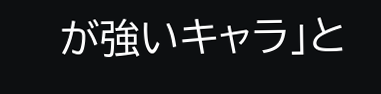が強いキャラ」と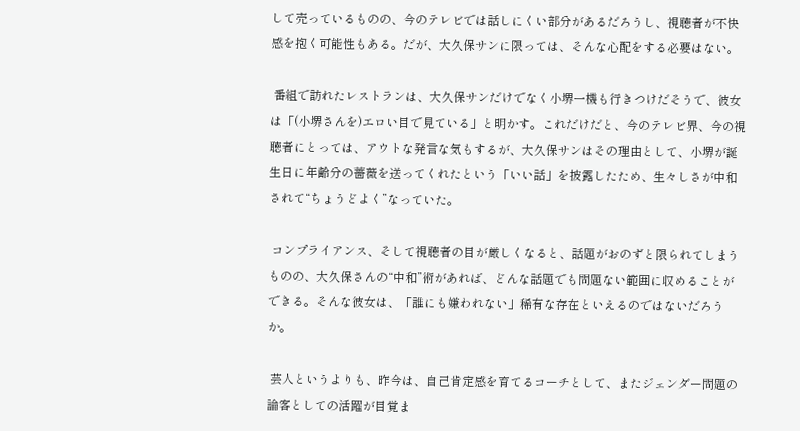して売っているものの、今のテレビでは話しにくい部分があるだろうし、視聴者が不快感を抱く可能性もある。だが、大久保サンに限っては、そんな心配をする必要はない。

 番組で訪れたレストランは、大久保サンだけでなく小堺一機も行きつけだそうで、彼女は「(小堺さんを)エロい目で見ている」と明かす。これだけだと、今のテレビ界、今の視聴者にとっては、アウトな発言な気もするが、大久保サンはその理由として、小堺が誕生日に年齢分の薔薇を送ってくれたという「いい話」を披露したため、生々しさが中和されて“ちょうどよく”なっていた。

 コンプライアンス、そして視聴者の目が厳しくなると、話題がおのずと限られてしまうものの、大久保さんの“中和”術があれば、どんな話題でも問題ない範囲に収めることができる。そんな彼女は、「誰にも嫌われない」稀有な存在といえるのではないだろうか。

 芸人というよりも、昨今は、自己肯定感を育てるコーチとして、またジェンダー問題の論客としての活躍が目覚ま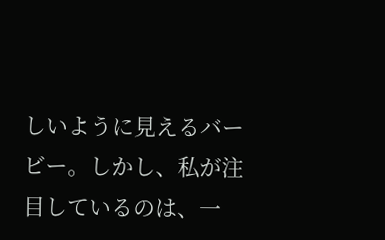しいように見えるバービー。しかし、私が注目しているのは、一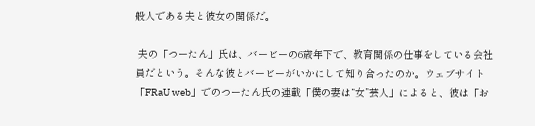般人である夫と彼女の関係だ。

 夫の「つーたん」氏は、バービーの6歳年下で、教育関係の仕事をしている会社員だという。そんな彼とバービーがいかにして知り合ったのか。ウェブサイト「FRaU web」でのつーたん氏の連載「僕の妻は“女”芸人」によると、彼は「お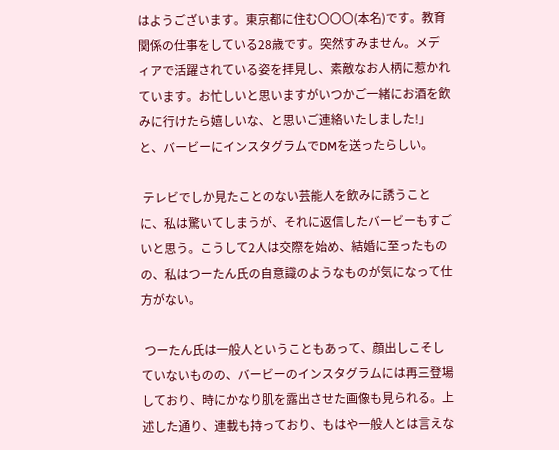はようございます。東京都に住む〇〇〇(本名)です。教育関係の仕事をしている28歳です。突然すみません。メディアで活躍されている姿を拝見し、素敵なお人柄に惹かれています。お忙しいと思いますがいつかご一緒にお酒を飲みに行けたら嬉しいな、と思いご連絡いたしました!」と、バービーにインスタグラムでDMを送ったらしい。

 テレビでしか見たことのない芸能人を飲みに誘うことに、私は驚いてしまうが、それに返信したバービーもすごいと思う。こうして2人は交際を始め、結婚に至ったものの、私はつーたん氏の自意識のようなものが気になって仕方がない。

 つーたん氏は一般人ということもあって、顔出しこそしていないものの、バービーのインスタグラムには再三登場しており、時にかなり肌を露出させた画像も見られる。上述した通り、連載も持っており、もはや一般人とは言えな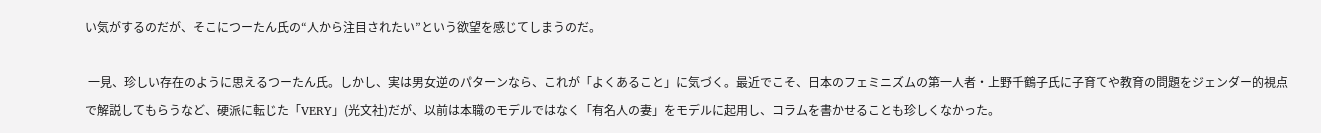い気がするのだが、そこにつーたん氏の“人から注目されたい”という欲望を感じてしまうのだ。

 一見、珍しい存在のように思えるつーたん氏。しかし、実は男女逆のパターンなら、これが「よくあること」に気づく。最近でこそ、日本のフェミニズムの第一人者・上野千鶴子氏に子育てや教育の問題をジェンダー的視点で解説してもらうなど、硬派に転じた「VERY」(光文社)だが、以前は本職のモデルではなく「有名人の妻」をモデルに起用し、コラムを書かせることも珍しくなかった。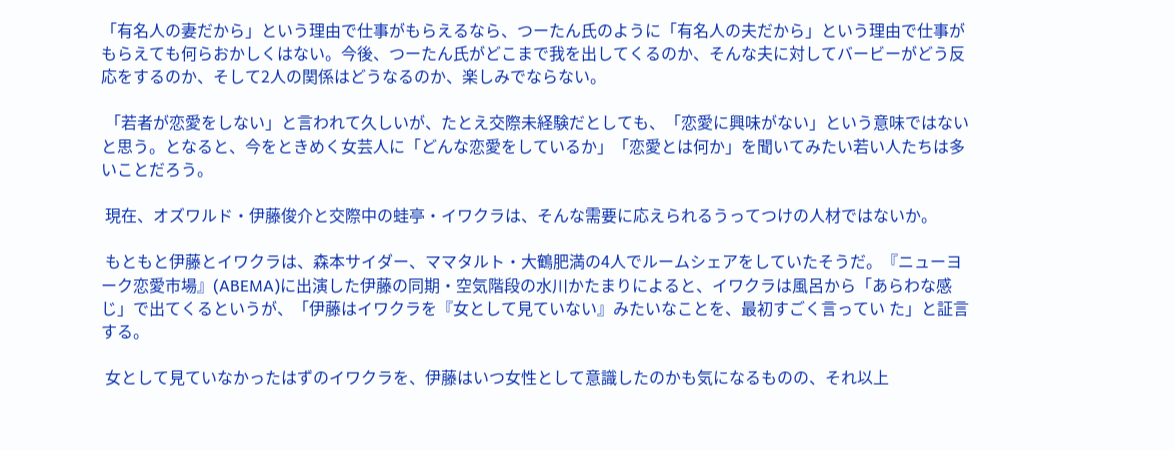「有名人の妻だから」という理由で仕事がもらえるなら、つーたん氏のように「有名人の夫だから」という理由で仕事がもらえても何らおかしくはない。今後、つーたん氏がどこまで我を出してくるのか、そんな夫に対してバービーがどう反応をするのか、そして2人の関係はどうなるのか、楽しみでならない。

 「若者が恋愛をしない」と言われて久しいが、たとえ交際未経験だとしても、「恋愛に興味がない」という意味ではないと思う。となると、今をときめく女芸人に「どんな恋愛をしているか」「恋愛とは何か」を聞いてみたい若い人たちは多いことだろう。

 現在、オズワルド・伊藤俊介と交際中の蛙亭・イワクラは、そんな需要に応えられるうってつけの人材ではないか。

 もともと伊藤とイワクラは、森本サイダー、ママタルト・大鶴肥満の4人でルームシェアをしていたそうだ。『ニューヨーク恋愛市場』(ABEMA)に出演した伊藤の同期・空気階段の水川かたまりによると、イワクラは風呂から「あらわな感じ」で出てくるというが、「伊藤はイワクラを『女として見ていない』みたいなことを、最初すごく言ってい た」と証言する。

 女として見ていなかったはずのイワクラを、伊藤はいつ女性として意識したのかも気になるものの、それ以上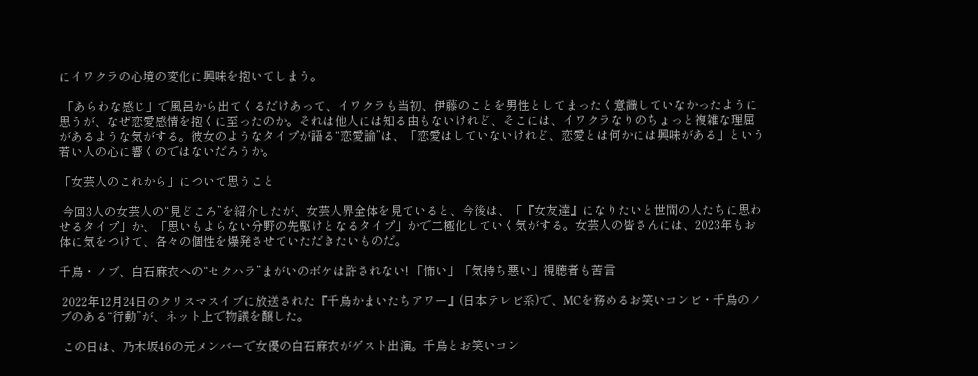にイワクラの心境の変化に興味を抱いてしまう。

 「あらわな感じ」で風呂から出てくるだけあって、イワクラも当初、伊藤のことを男性としてまったく意識していなかったように思うが、なぜ恋愛感情を抱くに至ったのか。それは他人には知る由もないけれど、そこには、イワクラなりのちょっと複雑な理屈があるような気がする。彼女のようなタイプが語る“恋愛論”は、「恋愛はしていないけれど、恋愛とは何かには興味がある」という若い人の心に響くのではないだろうか。

「女芸人のこれから」について思うこと

 今回3人の女芸人の“見どころ”を紹介したが、女芸人界全体を見ていると、今後は、「『女友達』になりたいと世間の人たちに思わせるタイプ」か、「思いもよらない分野の先駆けとなるタイプ」かで二極化していく気がする。女芸人の皆さんには、2023年もお体に気をつけて、各々の個性を爆発させていただきたいものだ。

千鳥・ノブ、白石麻衣への“セクハラ”まがいのボケは許されない! 「怖い」「気持ち悪い」視聴者も苦言

 2022年12月24日のクリスマスイブに放送された『千鳥かまいたちアワー』(日本テレビ系)で、MCを務めるお笑いコンビ・千鳥のノブのある“行動”が、ネット上で物議を醸した。

 この日は、乃木坂46の元メンバーで女優の白石麻衣がゲスト出演。千鳥とお笑いコン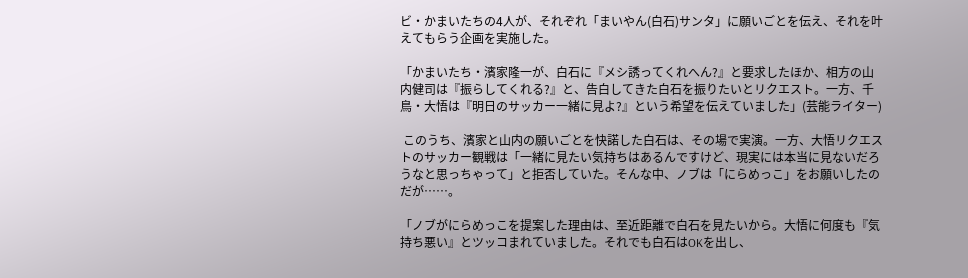ビ・かまいたちの4人が、それぞれ「まいやん(白石)サンタ」に願いごとを伝え、それを叶えてもらう企画を実施した。

「かまいたち・濱家隆一が、白石に『メシ誘ってくれへん?』と要求したほか、相方の山内健司は『振らしてくれる?』と、告白してきた白石を振りたいとリクエスト。一方、千鳥・大悟は『明日のサッカー一緒に見よ?』という希望を伝えていました」(芸能ライター)

 このうち、濱家と山内の願いごとを快諾した白石は、その場で実演。一方、大悟リクエストのサッカー観戦は「一緒に見たい気持ちはあるんですけど、現実には本当に見ないだろうなと思っちゃって」と拒否していた。そんな中、ノブは「にらめっこ」をお願いしたのだが……。

「ノブがにらめっこを提案した理由は、至近距離で白石を見たいから。大悟に何度も『気持ち悪い』とツッコまれていました。それでも白石はOKを出し、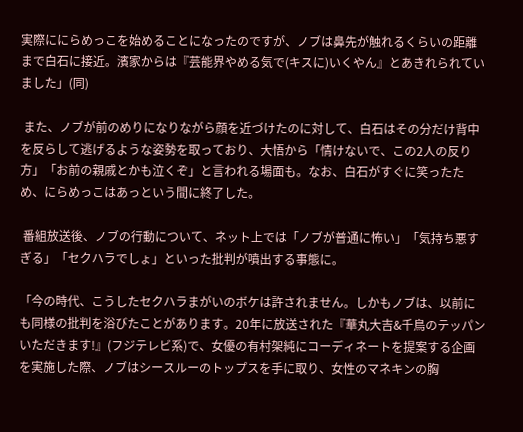実際ににらめっこを始めることになったのですが、ノブは鼻先が触れるくらいの距離まで白石に接近。濱家からは『芸能界やめる気で(キスに)いくやん』とあきれられていました」(同)

 また、ノブが前のめりになりながら顔を近づけたのに対して、白石はその分だけ背中を反らして逃げるような姿勢を取っており、大悟から「情けないで、この2人の反り方」「お前の親戚とかも泣くぞ」と言われる場面も。なお、白石がすぐに笑ったため、にらめっこはあっという間に終了した。

 番組放送後、ノブの行動について、ネット上では「ノブが普通に怖い」「気持ち悪すぎる」「セクハラでしょ」といった批判が噴出する事態に。

「今の時代、こうしたセクハラまがいのボケは許されません。しかもノブは、以前にも同様の批判を浴びたことがあります。20年に放送された『華丸大吉&千鳥のテッパンいただきます!』(フジテレビ系)で、女優の有村架純にコーディネートを提案する企画を実施した際、ノブはシースルーのトップスを手に取り、女性のマネキンの胸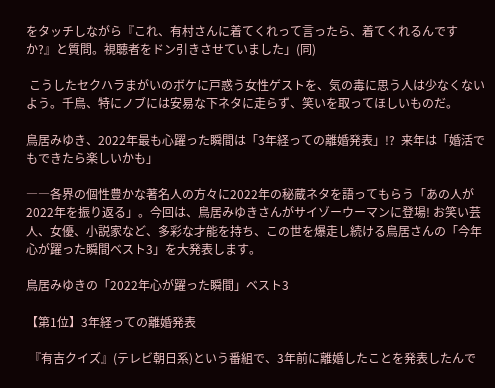をタッチしながら『これ、有村さんに着てくれって言ったら、着てくれるんですか?』と質問。視聴者をドン引きさせていました」(同)

 こうしたセクハラまがいのボケに戸惑う女性ゲストを、気の毒に思う人は少なくないよう。千鳥、特にノブには安易な下ネタに走らず、笑いを取ってほしいものだ。

鳥居みゆき、2022年最も心躍った瞬間は「3年経っての離婚発表」!?  来年は「婚活でもできたら楽しいかも」

――各界の個性豊かな著名人の方々に2022年の秘蔵ネタを語ってもらう「あの人が2022年を振り返る」。今回は、鳥居みゆきさんがサイゾーウーマンに登場! お笑い芸人、女優、小説家など、多彩な才能を持ち、この世を爆走し続ける鳥居さんの「今年心が躍った瞬間ベスト3」を大発表します。

鳥居みゆきの「2022年心が躍った瞬間」ベスト3

【第1位】3年経っての離婚発表

 『有吉クイズ』(テレビ朝日系)という番組で、3年前に離婚したことを発表したんで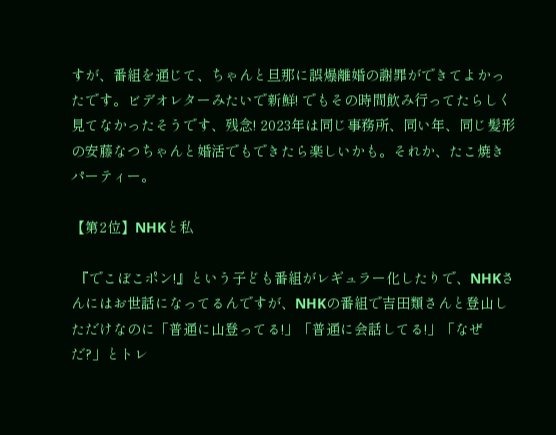すが、番組を通じて、ちゃんと旦那に誤爆離婚の謝罪ができてよかったです。ビデオレターみたいで新鮮! でもその時間飲み行ってたらしく見てなかったそうです、残念! 2023年は同じ事務所、同い年、同じ髪形の安藤なつちゃんと婚活でもできたら楽しいかも。それか、たこ焼きパーティー。

【第2位】NHKと私

 『でこぼこポン!』という子ども番組がレギュラー化したりで、NHKさんにはお世話になってるんですが、NHKの番組で吉田類さんと登山しただけなのに「普通に山登ってる!」「普通に会話してる!」「なぜだ?」とトレ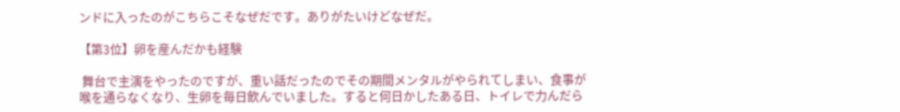ンドに入ったのがこちらこそなぜだです。ありがたいけどなぜだ。

【第3位】卵を産んだかも経験

 舞台で主演をやったのですが、重い話だったのでその期間メンタルがやられてしまい、食事が喉を通らなくなり、生卵を毎日飲んでいました。すると何日かしたある日、トイレで力んだら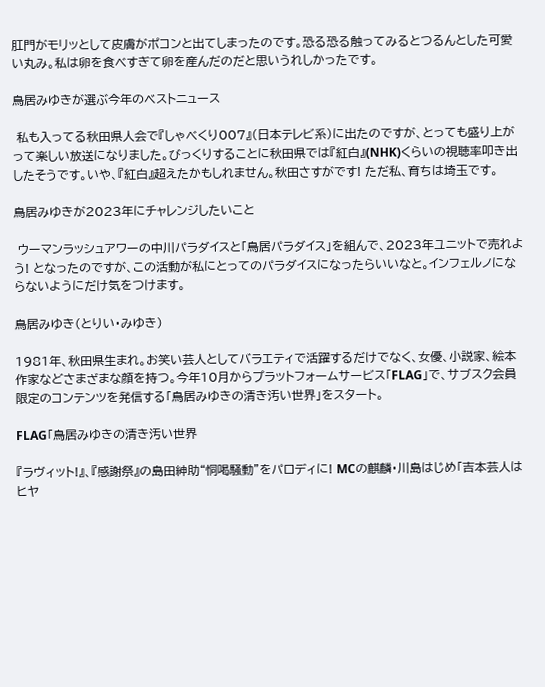肛門がモリッとして皮膚がポコンと出てしまったのです。恐る恐る触ってみるとつるんとした可愛い丸み。私は卵を食べすぎて卵を産んだのだと思いうれしかったです。

鳥居みゆきが選ぶ今年のベストニュース

 私も入ってる秋田県人会で『しゃべくり007』(日本テレビ系)に出たのですが、とっても盛り上がって楽しい放送になりました。びっくりすることに秋田県では『紅白』(NHK)くらいの視聴率叩き出したそうです。いや、『紅白』超えたかもしれません。秋田さすがです! ただ私、育ちは埼玉です。

鳥居みゆきが2023年にチャレンジしたいこと

 ウーマンラッシュアワーの中川パラダイスと「鳥居パラダイス」を組んで、2023年ユニットで売れよう! となったのですが、この活動が私にとってのパラダイスになったらいいなと。インフェルノにならないようにだけ気をつけます。

鳥居みゆき(とりい・みゆき)

1981年、秋田県生まれ。お笑い芸人としてバラエティで活躍するだけでなく、女優、小説家、絵本作家などさまざまな顔を持つ。今年10月からプラットフォームサービス「FLAG」で、サブスク会員限定のコンテンツを発信する「鳥居みゆきの清き汚い世界」をスタート。

FLAG「鳥居みゆきの清き汚い世界

『ラヴィット!』、『感謝祭』の島田紳助“恫喝騒動”をパロディに! MCの麒麟・川島はじめ「吉本芸人はヒヤ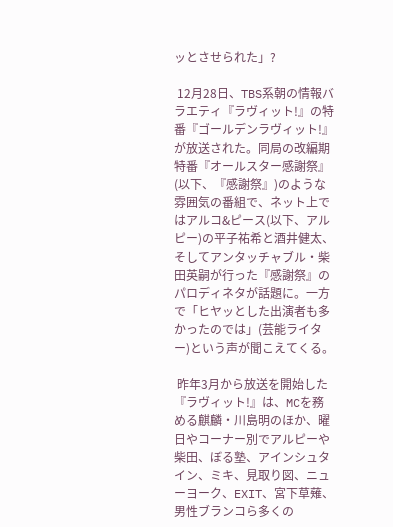ッとさせられた」?

 12月28日、TBS系朝の情報バラエティ『ラヴィット!』の特番『ゴールデンラヴィット!』が放送された。同局の改編期特番『オールスター感謝祭』(以下、『感謝祭』)のような雰囲気の番組で、ネット上ではアルコ&ピース(以下、アルピー)の平子祐希と酒井健太、そしてアンタッチャブル・柴田英嗣が行った『感謝祭』のパロディネタが話題に。一方で「ヒヤッとした出演者も多かったのでは」(芸能ライター)という声が聞こえてくる。

 昨年3月から放送を開始した『ラヴィット!』は、MCを務める麒麟・川島明のほか、曜日やコーナー別でアルピーや柴田、ぼる塾、アインシュタイン、ミキ、見取り図、ニューヨーク、EXIT、宮下草薙、男性ブランコら多くの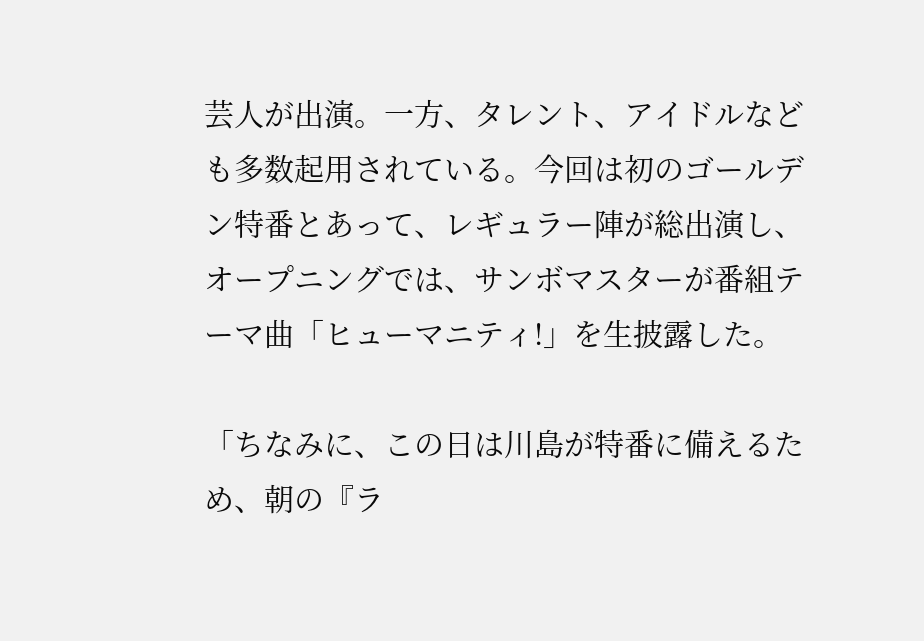芸人が出演。一方、タレント、アイドルなども多数起用されている。今回は初のゴールデン特番とあって、レギュラー陣が総出演し、オープニングでは、サンボマスターが番組テーマ曲「ヒューマニティ!」を生披露した。

「ちなみに、この日は川島が特番に備えるため、朝の『ラ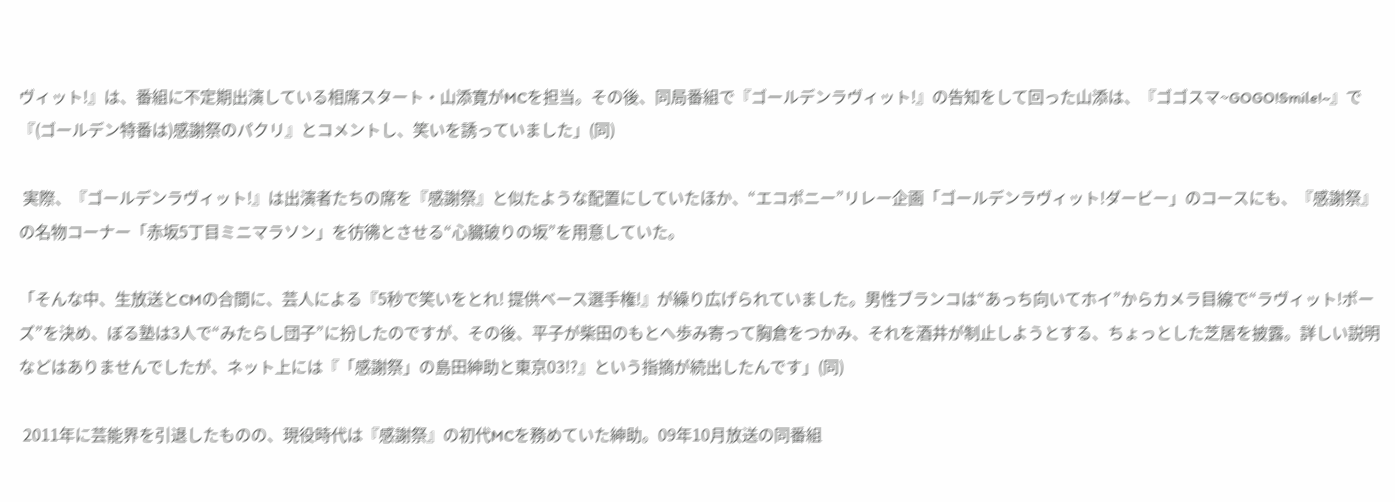ヴィット!』は、番組に不定期出演している相席スタート・山添寛がMCを担当。その後、同局番組で『ゴールデンラヴィット!』の告知をして回った山添は、『ゴゴスマ~GOGO!Smile!~』で『(ゴールデン特番は)感謝祭のパクリ』とコメントし、笑いを誘っていました」(同)

 実際、『ゴールデンラヴィット!』は出演者たちの席を『感謝祭』と似たような配置にしていたほか、“エコポニー”リレー企画「ゴールデンラヴィット!ダービー」のコースにも、『感謝祭』の名物コーナー「赤坂5丁目ミニマラソン」を彷彿とさせる“心臓破りの坂”を用意していた。

「そんな中、生放送とCMの合間に、芸人による『5秒で笑いをとれ! 提供ベース選手権!』が繰り広げられていました。男性ブランコは“あっち向いてホイ”からカメラ目線で“ラヴィット!ポーズ”を決め、ぼる塾は3人で“みたらし団子”に扮したのですが、その後、平子が柴田のもとへ歩み寄って胸倉をつかみ、それを酒井が制止しようとする、ちょっとした芝居を披露。詳しい説明などはありませんでしたが、ネット上には『「感謝祭」の島田紳助と東京03!?』という指摘が続出したんです」(同)

 2011年に芸能界を引退したものの、現役時代は『感謝祭』の初代MCを務めていた紳助。09年10月放送の同番組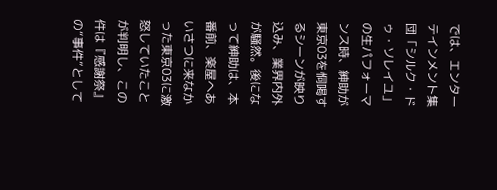では、エンターテインメント集団「シルク・ドゥ・ソレイユ」の生パフォーマンス時、紳助が東京03を恫喝するシーンが映り込み、業界内外が騒然。後になって紳助は、本番前、楽屋へあいさつに来なかった東京03に激怒していたことが判明し、この件は『感謝祭』の“事件”として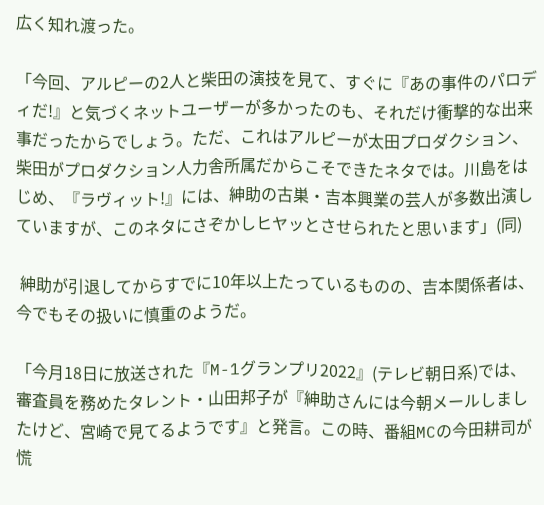広く知れ渡った。

「今回、アルピーの2人と柴田の演技を見て、すぐに『あの事件のパロディだ!』と気づくネットユーザーが多かったのも、それだけ衝撃的な出来事だったからでしょう。ただ、これはアルピーが太田プロダクション、柴田がプロダクション人力舎所属だからこそできたネタでは。川島をはじめ、『ラヴィット!』には、紳助の古巣・吉本興業の芸人が多数出演していますが、このネタにさぞかしヒヤッとさせられたと思います」(同)

 紳助が引退してからすでに10年以上たっているものの、吉本関係者は、今でもその扱いに慎重のようだ。

「今月18日に放送された『M-1グランプリ2022』(テレビ朝日系)では、審査員を務めたタレント・山田邦子が『紳助さんには今朝メールしましたけど、宮崎で見てるようです』と発言。この時、番組MCの今田耕司が慌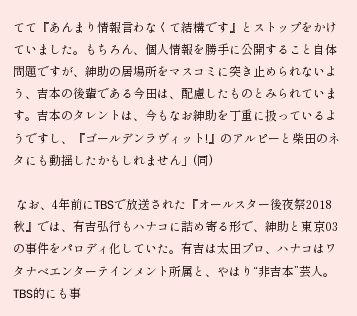てて『あんまり情報言わなくて結構です』とストップをかけていました。もちろん、個人情報を勝手に公開すること自体問題ですが、紳助の居場所をマスコミに突き止められないよう、吉本の後輩である今田は、配慮したものとみられています。吉本のタレントは、今もなお紳助を丁重に扱っているようですし、『ゴールデンラヴィット!』のアルピーと柴田のネタにも動揺したかもしれません」(同)

 なお、4年前にTBSで放送された『オールスター後夜祭2018秋』では、有吉弘行もハナコに詰め寄る形で、紳助と東京03の事件をパロディ化していた。有吉は太田プロ、ハナコはワタナベエンターテインメント所属と、やはり“非吉本”芸人。TBS的にも事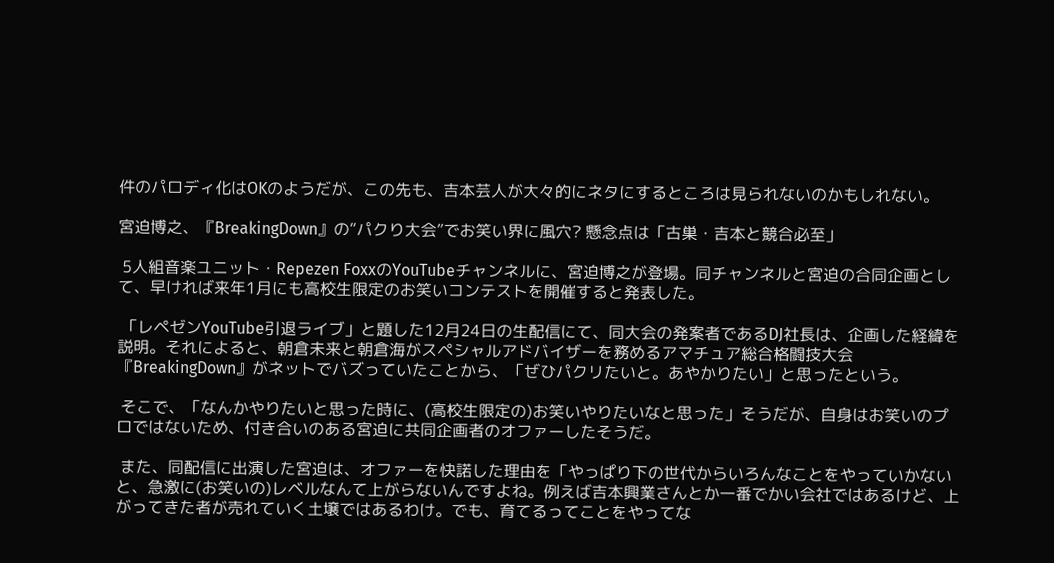件のパロディ化はOKのようだが、この先も、吉本芸人が大々的にネタにするところは見られないのかもしれない。

宮迫博之、『BreakingDown』の“パクり大会”でお笑い界に風穴? 懸念点は「古巣・吉本と競合必至」

 5人組音楽ユニット・Repezen FoxxのYouTubeチャンネルに、宮迫博之が登場。同チャンネルと宮迫の合同企画として、早ければ来年1月にも高校生限定のお笑いコンテストを開催すると発表した。

 「レペゼンYouTube引退ライブ」と題した12月24日の生配信にて、同大会の発案者であるDJ社長は、企画した経緯を説明。それによると、朝倉未来と朝倉海がスペシャルアドバイザーを務めるアマチュア総合格闘技大会『BreakingDown』がネットでバズっていたことから、「ぜひパクリたいと。あやかりたい」と思ったという。

 そこで、「なんかやりたいと思った時に、(高校生限定の)お笑いやりたいなと思った」そうだが、自身はお笑いのプロではないため、付き合いのある宮迫に共同企画者のオファーしたそうだ。

 また、同配信に出演した宮迫は、オファーを快諾した理由を「やっぱり下の世代からいろんなことをやっていかないと、急激に(お笑いの)レベルなんて上がらないんですよね。例えば吉本興業さんとか一番でかい会社ではあるけど、上がってきた者が売れていく土壌ではあるわけ。でも、育てるってことをやってな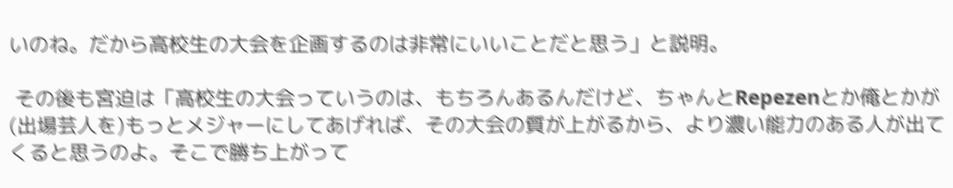いのね。だから高校生の大会を企画するのは非常にいいことだと思う」と説明。

 その後も宮迫は「高校生の大会っていうのは、もちろんあるんだけど、ちゃんとRepezenとか俺とかが(出場芸人を)もっとメジャーにしてあげれば、その大会の質が上がるから、より濃い能力のある人が出てくると思うのよ。そこで勝ち上がって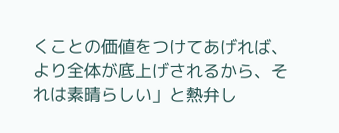くことの価値をつけてあげれば、より全体が底上げされるから、それは素晴らしい」と熱弁し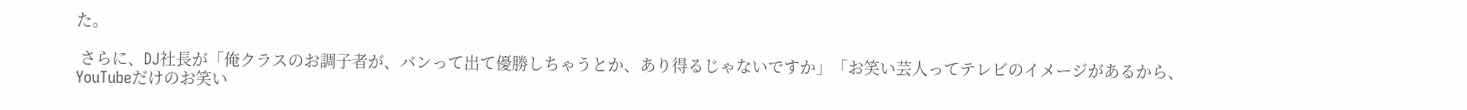た。

 さらに、DJ社長が「俺クラスのお調子者が、バンって出て優勝しちゃうとか、あり得るじゃないですか」「お笑い芸人ってテレビのイメージがあるから、YouTubeだけのお笑い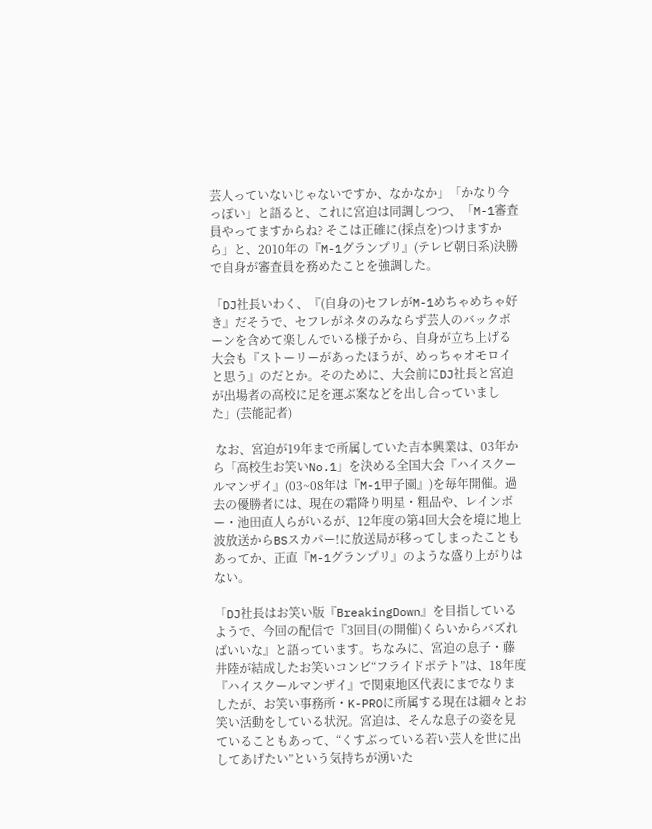芸人っていないじゃないですか、なかなか」「かなり今っぽい」と語ると、これに宮迫は同調しつつ、「M-1審査員やってますからね? そこは正確に(採点を)つけますから」と、2010年の『M-1グランプリ』(テレビ朝日系)決勝で自身が審査員を務めたことを強調した。

「DJ社長いわく、『(自身の)セフレがM-1めちゃめちゃ好き』だそうで、セフレがネタのみならず芸人のバックボーンを含めて楽しんでいる様子から、自身が立ち上げる大会も『ストーリーがあったほうが、めっちゃオモロイと思う』のだとか。そのために、大会前にDJ社長と宮迫が出場者の高校に足を運ぶ案などを出し合っていました」(芸能記者)

 なお、宮迫が19年まで所属していた吉本興業は、03年から「高校生お笑いNo.1」を決める全国大会『ハイスクールマンザイ』(03~08年は『M-1甲子園』)を毎年開催。過去の優勝者には、現在の霜降り明星・粗品や、レインボー・池田直人らがいるが、12年度の第4回大会を境に地上波放送からBSスカパー!に放送局が移ってしまったこともあってか、正直『M-1グランプリ』のような盛り上がりはない。

「DJ社長はお笑い版『BreakingDown』を目指しているようで、今回の配信で『3回目(の開催)くらいからバズればいいな』と語っています。ちなみに、宮迫の息子・藤井陸が結成したお笑いコンビ“フライドポテト”は、18年度『ハイスクールマンザイ』で関東地区代表にまでなりましたが、お笑い事務所・K-PROに所属する現在は細々とお笑い活動をしている状況。宮迫は、そんな息子の姿を見ていることもあって、“くすぶっている若い芸人を世に出してあげたい”という気持ちが湧いた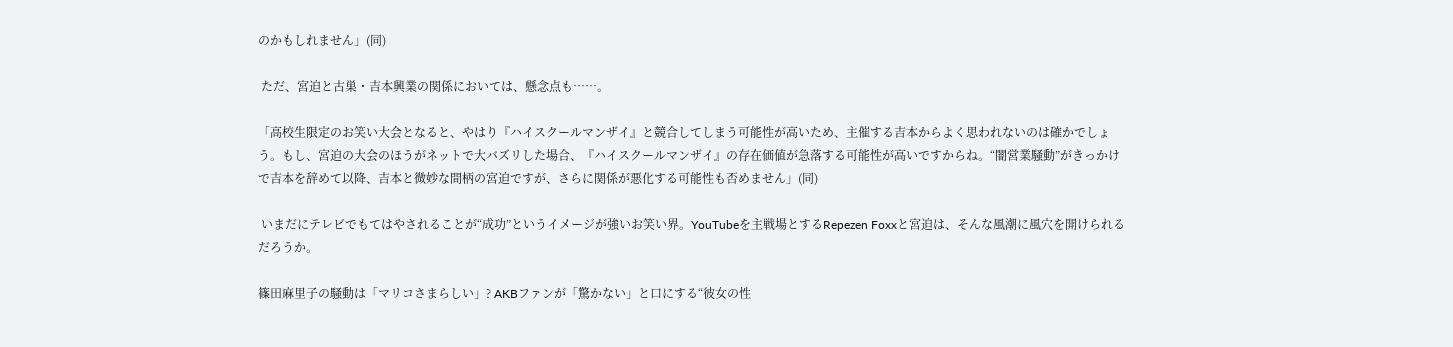のかもしれません」(同)

 ただ、宮迫と古巣・吉本興業の関係においては、懸念点も……。

「高校生限定のお笑い大会となると、やはり『ハイスクールマンザイ』と競合してしまう可能性が高いため、主催する吉本からよく思われないのは確かでしょう。もし、宮迫の大会のほうがネットで大バズリした場合、『ハイスクールマンザイ』の存在価値が急落する可能性が高いですからね。“闇営業騒動”がきっかけで吉本を辞めて以降、吉本と微妙な間柄の宮迫ですが、さらに関係が悪化する可能性も否めません」(同)

 いまだにテレビでもてはやされることが“成功”というイメージが強いお笑い界。YouTubeを主戦場とするRepezen Foxxと宮迫は、そんな風潮に風穴を開けられるだろうか。

篠田麻里子の騒動は「マリコさまらしい」? AKBファンが「驚かない」と口にする“彼女の性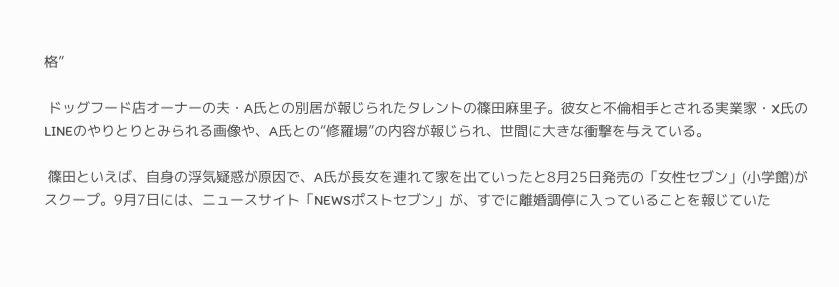格”

 ドッグフード店オーナーの夫・A氏との別居が報じられたタレントの篠田麻里子。彼女と不倫相手とされる実業家・X氏のLINEのやりとりとみられる画像や、A氏との“修羅場”の内容が報じられ、世間に大きな衝撃を与えている。

 篠田といえば、自身の浮気疑惑が原因で、A氏が長女を連れて家を出ていったと8月25日発売の「女性セブン」(小学館)がスクープ。9月7日には、ニュースサイト「NEWSポストセブン」が、すでに離婚調停に入っていることを報じていた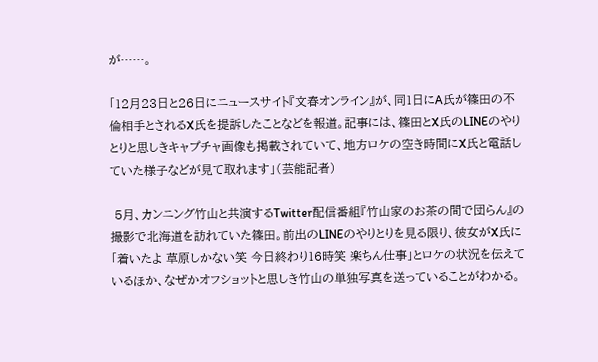が……。

「12月23日と26日にニュースサイト『文春オンライン』が、同1日にA氏が篠田の不倫相手とされるX氏を提訴したことなどを報道。記事には、篠田とX氏のLINEのやりとりと思しきキャプチャ画像も掲載されていて、地方ロケの空き時間にX氏と電話していた様子などが見て取れます」(芸能記者)

 5月、カンニング竹山と共演するTwitter配信番組『竹山家のお茶の間で団らん』の撮影で北海道を訪れていた篠田。前出のLINEのやりとりを見る限り、彼女がX氏に「着いたよ 草原しかない笑 今日終わり16時笑 楽ちん仕事」とロケの状況を伝えているほか、なぜかオフショットと思しき竹山の単独写真を送っていることがわかる。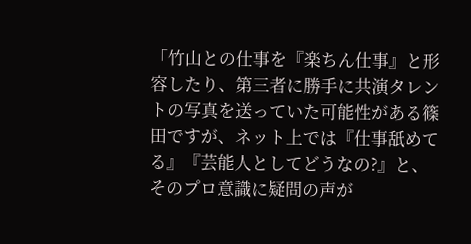「竹山との仕事を『楽ちん仕事』と形容したり、第三者に勝手に共演タレントの写真を送っていた可能性がある篠田ですが、ネット上では『仕事舐めてる』『芸能人としてどうなの?』と、そのプロ意識に疑問の声が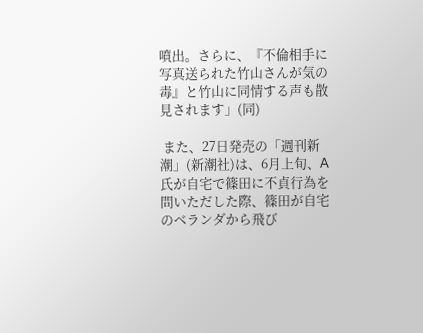噴出。さらに、『不倫相手に写真送られた竹山さんが気の毒』と竹山に同情する声も散見されます」(同)

 また、27日発売の「週刊新潮」(新潮社)は、6月上旬、A氏が自宅で篠田に不貞行為を問いただした際、篠田が自宅のベランダから飛び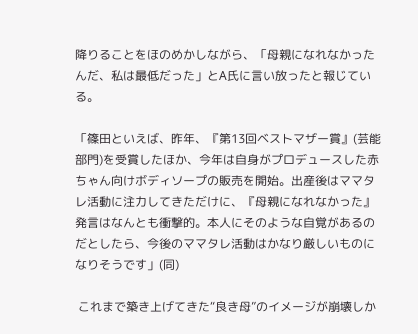降りることをほのめかしながら、「母親になれなかったんだ、私は最低だった」とA氏に言い放ったと報じている。

「篠田といえば、昨年、『第13回ベストマザー賞』(芸能部門)を受賞したほか、今年は自身がプロデュースした赤ちゃん向けボディソープの販売を開始。出産後はママタレ活動に注力してきただけに、『母親になれなかった』発言はなんとも衝撃的。本人にそのような自覚があるのだとしたら、今後のママタレ活動はかなり厳しいものになりそうです」(同)

 これまで築き上げてきた“良き母”のイメージが崩壊しか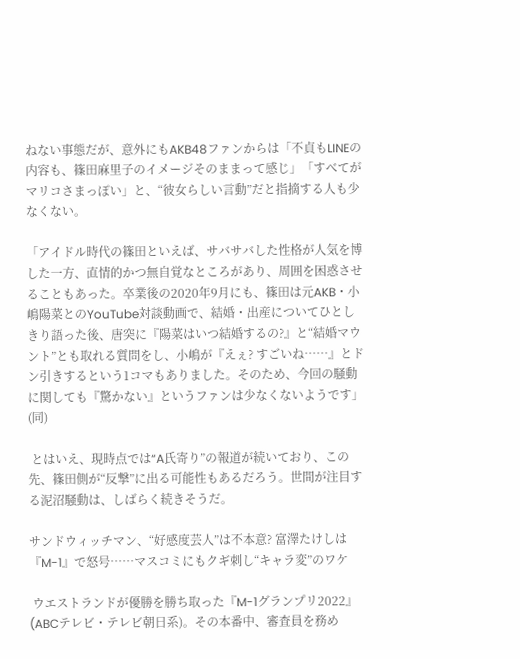ねない事態だが、意外にもAKB48ファンからは「不貞もLINEの内容も、篠田麻里子のイメージそのままって感じ」「すべてがマリコさまっぽい」と、“彼女らしい言動”だと指摘する人も少なくない。

「アイドル時代の篠田といえば、サバサバした性格が人気を博した一方、直情的かつ無自覚なところがあり、周囲を困惑させることもあった。卒業後の2020年9月にも、篠田は元AKB・小嶋陽菜とのYouTube対談動画で、結婚・出産についてひとしきり語った後、唐突に『陽菜はいつ結婚するの?』と“結婚マウント”とも取れる質問をし、小嶋が『えぇ? すごいね……』とドン引きするという1コマもありました。そのため、今回の騒動に関しても『驚かない』というファンは少なくないようです」(同)

 とはいえ、現時点では“A氏寄り”の報道が続いており、この先、篠田側が“反撃”に出る可能性もあるだろう。世間が注目する泥沼騒動は、しばらく続きそうだ。

サンドウィッチマン、“好感度芸人”は不本意? 富澤たけしは『M-1』で怒号……マスコミにもクギ刺し“キャラ変”のワケ

 ウエストランドが優勝を勝ち取った『M-1グランプリ2022』(ABCテレビ・テレビ朝日系)。その本番中、審査員を務め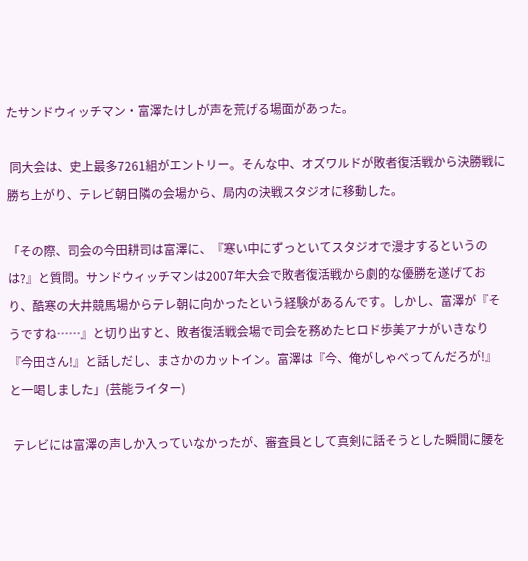たサンドウィッチマン・富澤たけしが声を荒げる場面があった。

 同大会は、史上最多7261組がエントリー。そんな中、オズワルドが敗者復活戦から決勝戦に勝ち上がり、テレビ朝日隣の会場から、局内の決戦スタジオに移動した。

「その際、司会の今田耕司は富澤に、『寒い中にずっといてスタジオで漫才するというのは?』と質問。サンドウィッチマンは2007年大会で敗者復活戦から劇的な優勝を遂げており、酷寒の大井競馬場からテレ朝に向かったという経験があるんです。しかし、富澤が『そうですね……』と切り出すと、敗者復活戦会場で司会を務めたヒロド歩美アナがいきなり『今田さん!』と話しだし、まさかのカットイン。富澤は『今、俺がしゃべってんだろが!』と一喝しました」(芸能ライター)

 テレビには富澤の声しか入っていなかったが、審査員として真剣に話そうとした瞬間に腰を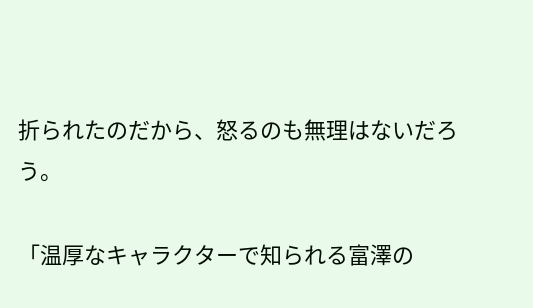折られたのだから、怒るのも無理はないだろう。

「温厚なキャラクターで知られる富澤の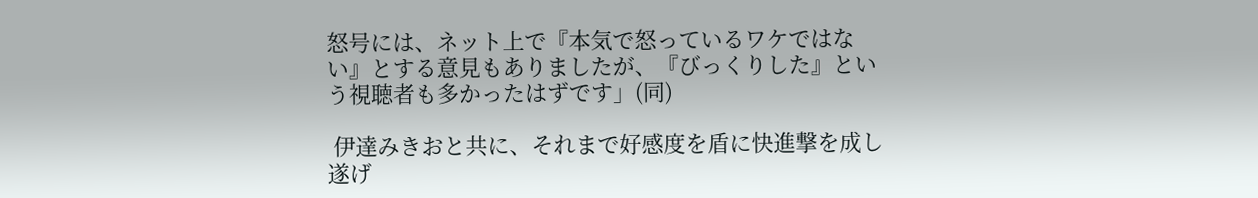怒号には、ネット上で『本気で怒っているワケではない』とする意見もありましたが、『びっくりした』という視聴者も多かったはずです」(同)

 伊達みきおと共に、それまで好感度を盾に快進撃を成し遂げ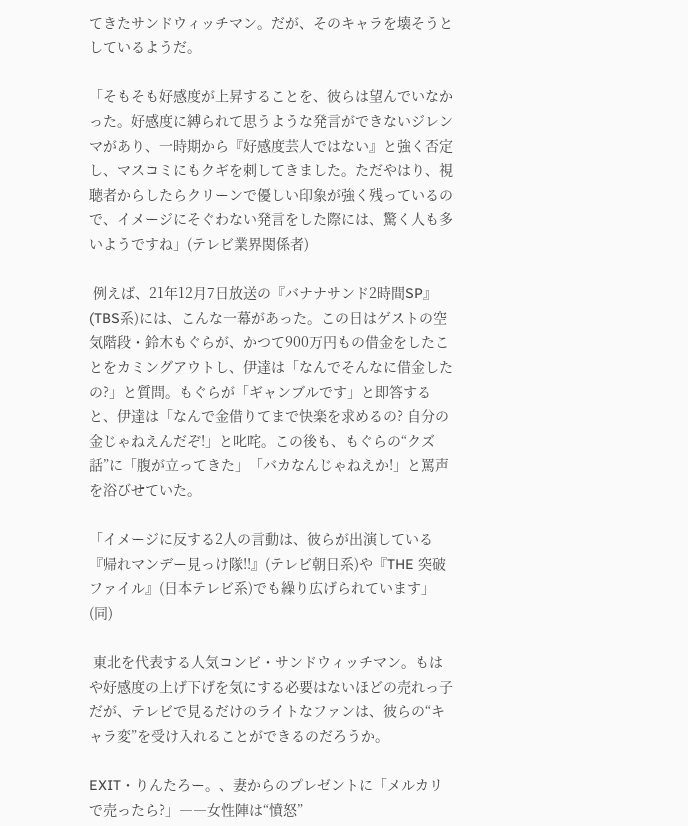てきたサンドウィッチマン。だが、そのキャラを壊そうとしているようだ。

「そもそも好感度が上昇することを、彼らは望んでいなかった。好感度に縛られて思うような発言ができないジレンマがあり、一時期から『好感度芸人ではない』と強く否定し、マスコミにもクギを刺してきました。ただやはり、視聴者からしたらクリーンで優しい印象が強く残っているので、イメージにそぐわない発言をした際には、驚く人も多いようですね」(テレビ業界関係者)

 例えば、21年12月7日放送の『バナナサンド2時間SP』(TBS系)には、こんな一幕があった。この日はゲストの空気階段・鈴木もぐらが、かつて900万円もの借金をしたことをカミングアウトし、伊達は「なんでそんなに借金したの?」と質問。もぐらが「ギャンブルです」と即答すると、伊達は「なんで金借りてまで快楽を求めるの? 自分の金じゃねえんだぞ!」と叱咤。この後も、もぐらの“クズ話”に「腹が立ってきた」「バカなんじゃねえか!」と罵声を浴びせていた。

「イメージに反する2人の言動は、彼らが出演している『帰れマンデー見っけ隊!!』(テレビ朝日系)や『THE 突破ファイル』(日本テレビ系)でも繰り広げられています」(同)

 東北を代表する人気コンビ・サンドウィッチマン。もはや好感度の上げ下げを気にする必要はないほどの売れっ子だが、テレビで見るだけのライトなファンは、彼らの“キャラ変”を受け入れることができるのだろうか。

EXIT・りんたろー。、妻からのプレゼントに「メルカリで売ったら?」――女性陣は“憤怒”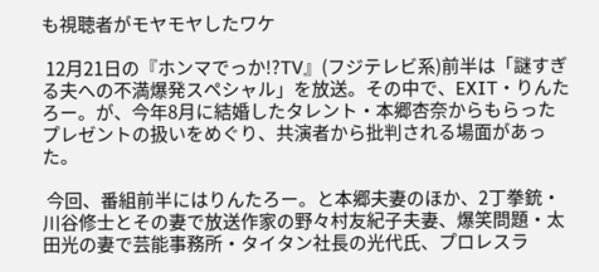も視聴者がモヤモヤしたワケ

 12月21日の『ホンマでっか!?TV』(フジテレビ系)前半は「謎すぎる夫への不満爆発スペシャル」を放送。その中で、EXIT・りんたろー。が、今年8月に結婚したタレント・本郷杏奈からもらったプレゼントの扱いをめぐり、共演者から批判される場面があった。

 今回、番組前半にはりんたろー。と本郷夫妻のほか、2丁拳銃・川谷修士とその妻で放送作家の野々村友紀子夫妻、爆笑問題・太田光の妻で芸能事務所・タイタン社長の光代氏、プロレスラ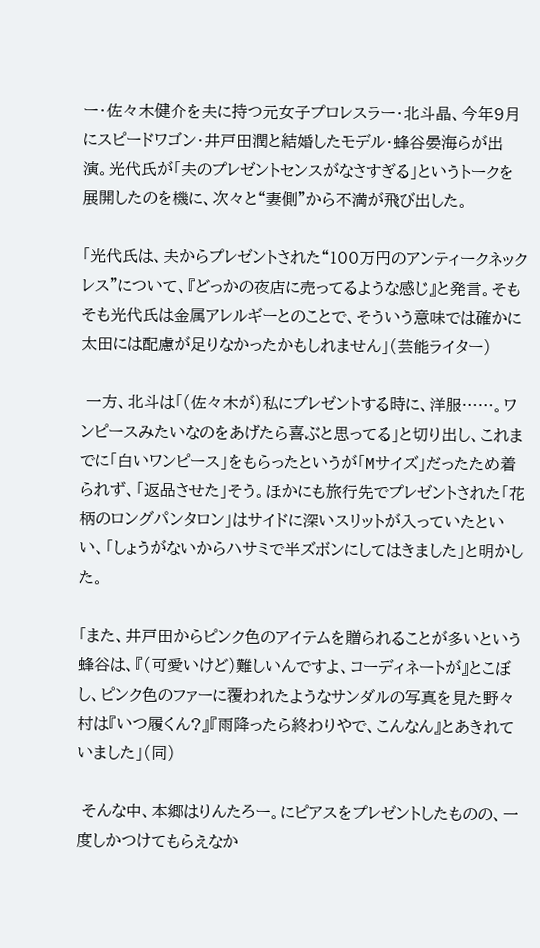ー・佐々木健介を夫に持つ元女子プロレスラー・北斗晶、今年9月にスピードワゴン・井戸田潤と結婚したモデル・蜂谷晏海らが出演。光代氏が「夫のプレゼントセンスがなさすぎる」というトークを展開したのを機に、次々と“妻側”から不満が飛び出した。

「光代氏は、夫からプレゼントされた“100万円のアンティークネックレス”について、『どっかの夜店に売ってるような感じ』と発言。そもそも光代氏は金属アレルギーとのことで、そういう意味では確かに太田には配慮が足りなかったかもしれません」(芸能ライター)

 一方、北斗は「(佐々木が)私にプレゼントする時に、洋服……。ワンピースみたいなのをあげたら喜ぶと思ってる」と切り出し、これまでに「白いワンピース」をもらったというが「Mサイズ」だったため着られず、「返品させた」そう。ほかにも旅行先でプレゼントされた「花柄のロングパンタロン」はサイドに深いスリットが入っていたといい、「しょうがないからハサミで半ズボンにしてはきました」と明かした。

「また、井戸田からピンク色のアイテムを贈られることが多いという蜂谷は、『(可愛いけど)難しいんですよ、コーディネートが』とこぼし、ピンク色のファーに覆われたようなサンダルの写真を見た野々村は『いつ履くん?』『雨降ったら終わりやで、こんなん』とあきれていました」(同)

 そんな中、本郷はりんたろー。にピアスをプレゼントしたものの、一度しかつけてもらえなか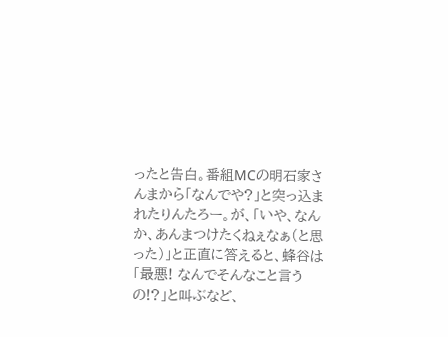ったと告白。番組MCの明石家さんまから「なんでや?」と突っ込まれたりんたろー。が、「いや、なんか、あんまつけたくねぇなぁ(と思った)」と正直に答えると、蜂谷は「最悪! なんでそんなこと言うの!?」と叫ぶなど、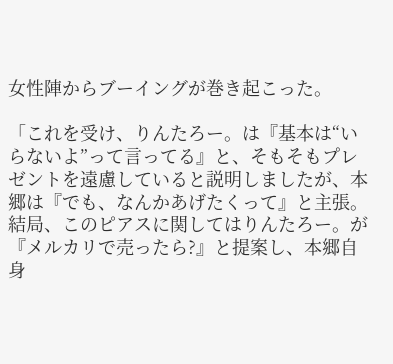女性陣からブーイングが巻き起こった。

「これを受け、りんたろー。は『基本は“いらないよ”って言ってる』と、そもそもプレゼントを遠慮していると説明しましたが、本郷は『でも、なんかあげたくって』と主張。結局、このピアスに関してはりんたろー。が『メルカリで売ったら?』と提案し、本郷自身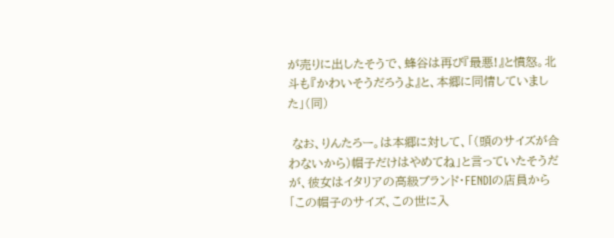が売りに出したそうで、蜂谷は再び『最悪!』と憤怒。北斗も『かわいそうだろうよ』と、本郷に同情していました」(同)

 なお、りんたろー。は本郷に対して、「(頭のサイズが合わないから)帽子だけはやめてね」と言っていたそうだが、彼女はイタリアの高級ブランド・FENDIの店員から「この帽子のサイズ、この世に入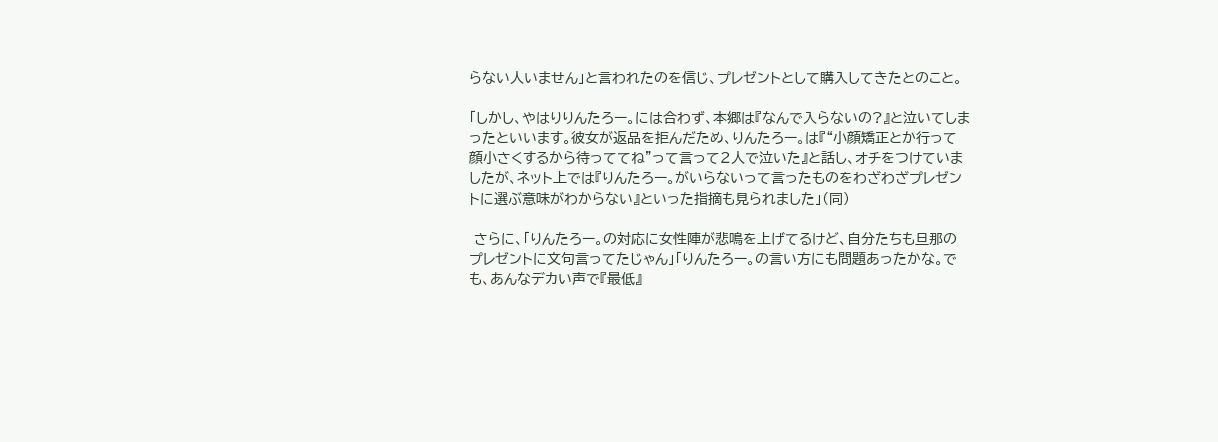らない人いません」と言われたのを信じ、プレゼントとして購入してきたとのこと。

「しかし、やはりりんたろー。には合わず、本郷は『なんで入らないの?』と泣いてしまったといいます。彼女が返品を拒んだため、りんたろー。は『“小顔矯正とか行って顔小さくするから待っててね”って言って2人で泣いた』と話し、オチをつけていましたが、ネット上では『りんたろー。がいらないって言ったものをわざわざプレゼントに選ぶ意味がわからない』といった指摘も見られました」(同)

 さらに、「りんたろー。の対応に女性陣が悲鳴を上げてるけど、自分たちも旦那のプレゼントに文句言ってたじゃん」「りんたろー。の言い方にも問題あったかな。でも、あんなデカい声で『最低』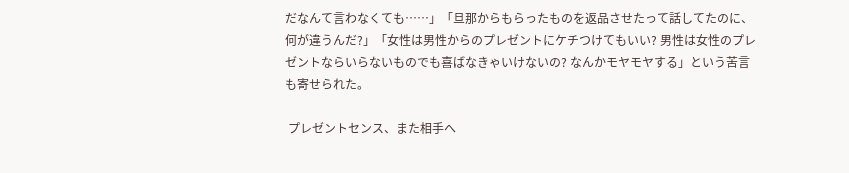だなんて言わなくても……」「旦那からもらったものを返品させたって話してたのに、何が違うんだ?」「女性は男性からのプレゼントにケチつけてもいい? 男性は女性のプレゼントならいらないものでも喜ばなきゃいけないの? なんかモヤモヤする」という苦言も寄せられた。

 プレゼントセンス、また相手へ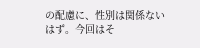の配慮に、性別は関係ないはず。今回はそ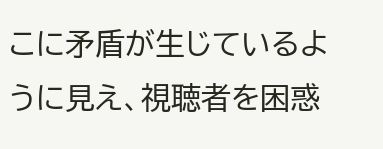こに矛盾が生じているように見え、視聴者を困惑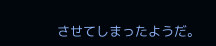させてしまったようだ。